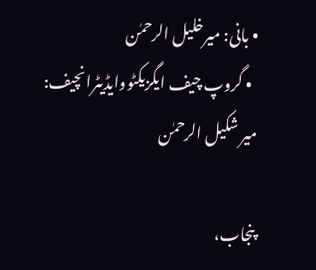• بانی: میرخلیل الرحمٰن
  • گروپ چیف ایگزیکٹووایڈیٹرانچیف: میر شکیل الرحمٰن

پنجاب،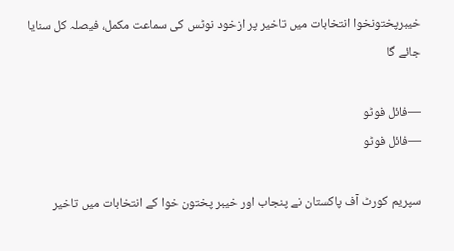خیبرپختونخوا انتخابات میں تاخیر پر ازخود نوٹس کی سماعت مکمل، فیصلہ کل سنایا جائے گا

—فائل فوٹو
—فائل فوٹو

سپریم کورٹ آف پاکستان نے پنجاب اور خیبر پختون خوا کے انتخابات میں تاخیر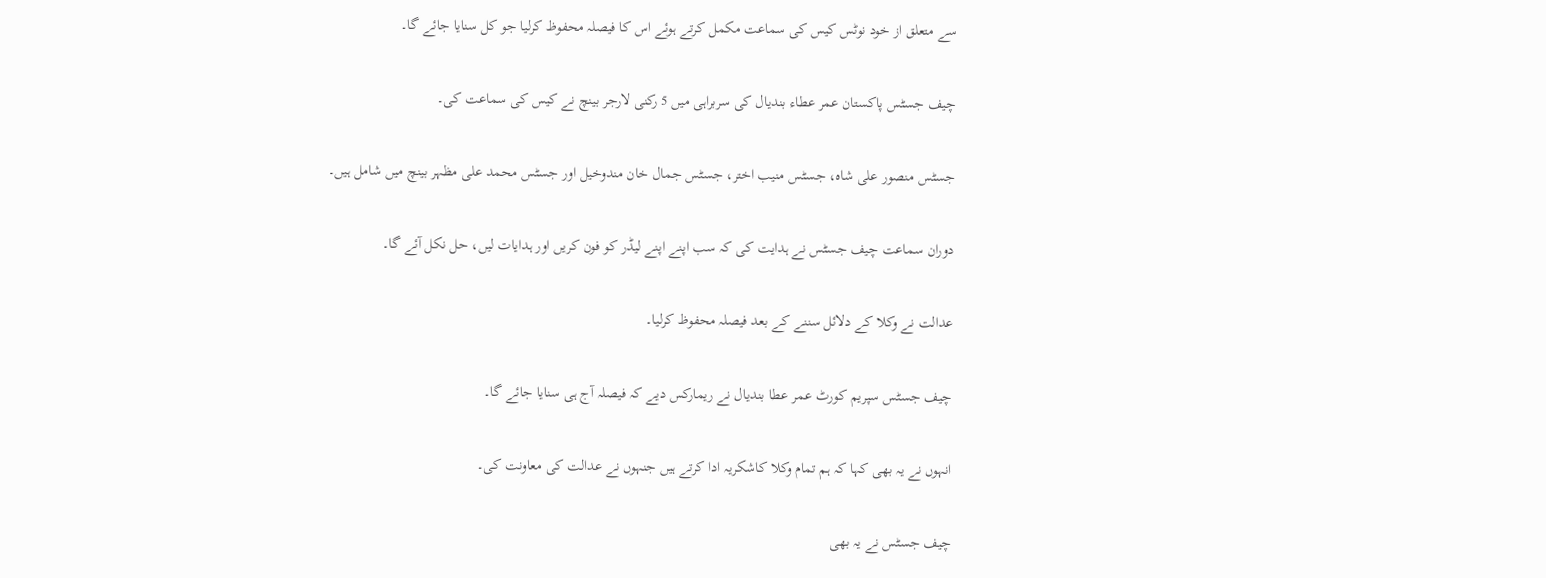سے متعلق از خود نوٹس کیس کی سماعت مکمل کرتے ہوئے اس کا فیصلہ محفوظ کرلیا جو کل سنایا جائے گا۔

چیف جسٹس پاکستان عمر عطاء بندیال کی سربراہی میں 5 رکنی لارجر بینچ نے کیس کی سماعت کی۔

جسٹس منصور علی شاہ، جسٹس منیب اختر، جسٹس جمال خان مندوخیل اور جسٹس محمد علی مظہر بینچ میں شامل ہیں۔

دوران سماعت چیف جسٹس نے ہدایت کی کہ سب اپنے اپنے لیڈر کو فون کریں اور ہدایات لیں، حل نکل آئے گا۔

عدالت نے وکلا کے دلائل سننے کے بعد فیصلہ محفوظ کرلیا۔

چیف جسٹس سپریم کورٹ عمر عطا بندیال نے ریمارکس دیے کہ فیصلہ آج ہی سنایا جائے گا۔

انہوں نے یہ بھی کہا کہ ہم تمام وکلا کاشکریہ ادا کرتے ہیں جنہوں نے عدالت کی معاونت کی۔

چیف جسٹس نے یہ بھی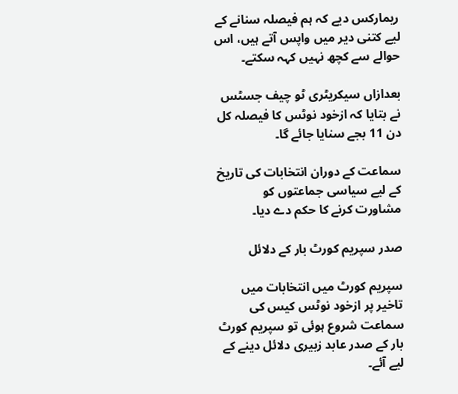ریمارکس دیے کہ ہم فیصلہ سنانے کے لیے کتنی دیر میں واپس آتے ہیں، اس حوالے سے کچھ نہیں کہہ سکتے۔

بعدازاں سیکریٹری ٹو چیف جسٹس نے بتایا کہ ازخود نوٹس کا فیصلہ کل دن 11 بجے سنایا جائے گا۔

سماعت کے دوران انتخابات کی تاریخ کے لیے سیاسی جماعتوں کو مشاورت کرنے کا حکم دے دیا۔

صدر سپریم کورٹ بار کے دلائل

سپریم کورٹ میں انتخابات میں تاخیر پر ازخود نوٹس کیس کی سماعت شروع ہوئی تو سپریم کورٹ بار کے صدر عابد زبیری دلائل دینے کے لیے آئے۔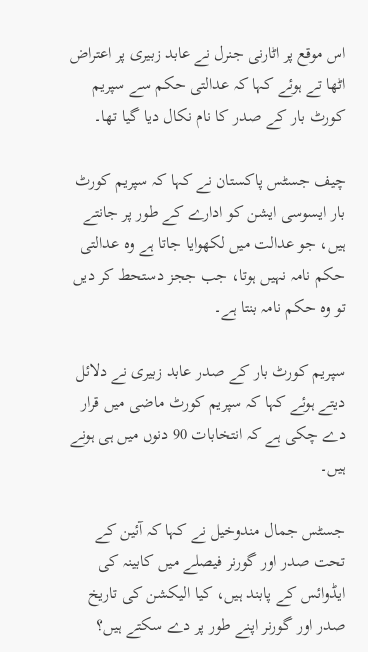اس موقع پر اٹارنی جنرل نے عابد زبیری پر اعتراض اٹھا تے ہوئے کہا کہ عدالتی حکم سے سپریم کورٹ بار کے صدر کا نام نکال دیا گیا تھا۔

چیف جسٹس پاکستان نے کہا کہ سپریم کورٹ بار ایسوسی ایشن کو ادارے کے طور پر جانتے ہیں، جو عدالت میں لکھوایا جاتا ہے وہ عدالتی حکم نامہ نہیں ہوتا، جب ججز دستحط کر دیں تو وہ حکم نامہ بنتا ہے۔

سپریم کورٹ بار کے صدر عابد زبیری نے دلائل دیتے ہوئے کہا کہ سپریم کورٹ ماضی میں قرار دے چکی ہے کہ انتخابات 90 دنوں میں ہی ہونے ہیں۔

جسٹس جمال مندوخیل نے کہا کہ آئین کے تحت صدر اور گورنر فیصلے میں کابینہ کی ایڈوائس کے پابند ہیں، کیا الیکشن کی تاریخ صدر اور گورنر اپنے طور پر دے سکتے ہیں؟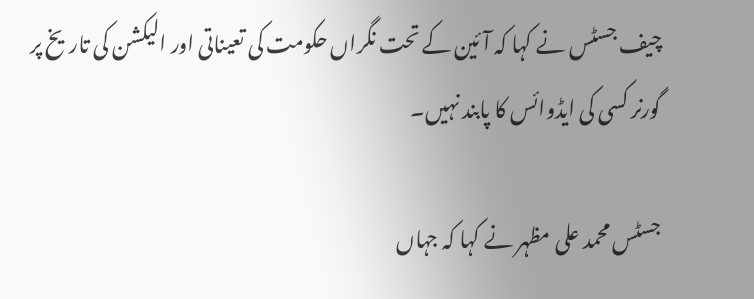چیف جسٹس نے کہا کہ آئین کے تحت نگراں حکومت کی تعیناتی اور الیکشن کی تاریخ پر گورنر کسی کی ایڈوائس کا پابند نہیں۔

جسٹس محمد علی مظہر نے کہا کہ جہاں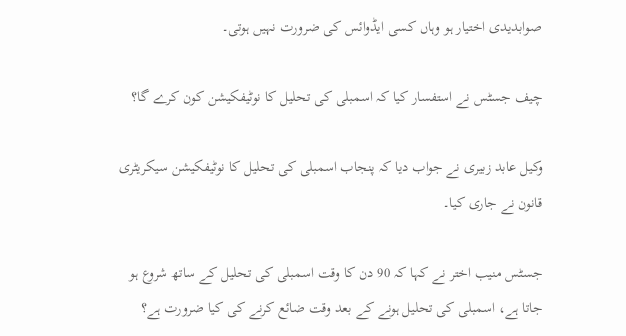صوابدیدی اختیار ہو وہاں کسی ایڈوائس کی ضرورت نہیں ہوتی۔

چیف جسٹس نے استفسار کیا کہ اسمبلی کی تحلیل کا نوٹیفکیشن کون کرے گا؟

وکیل عابد زبیری نے جواب دیا کہ پنجاب اسمبلی کی تحلیل کا نوٹیفکیشن سیکریٹری قانون نے جاری کیا۔

جسٹس منیب اختر نے کہا کہ 90 دن کا وقت اسمبلی کی تحلیل کے ساتھ شروع ہو جاتا ہے، اسمبلی کی تحلیل ہونے کے بعد وقت ضائع کرنے کی کیا ضرورت ہے؟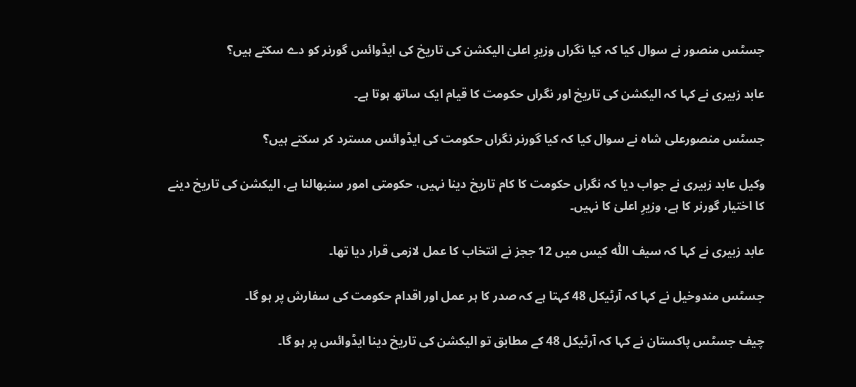جسٹس منصور نے سوال کیا کہ کیا نگراں وزیرِ اعلیٰ الیکشن کی تاریخ کی ایڈوائس گورنر کو دے سکتے ہیں؟

عابد زبیری نے کہا کہ الیکشن کی تاریخ اور نگراں حکومت کا قیام ایک ساتھ ہوتا ہے۔

جسٹس منصورعلی شاہ نے سوال کیا کہ کیا گورنر نگراں حکومت کی ایڈوائس مسترد کر سکتے ہیں؟

وکیل عابد زبیری نے جواب دیا کہ نگراں حکومت کا کام تاریخ دینا نہیں، حکومتی امور سنبھالنا ہے، الیکشن کی تاریخ دینے کا اختیار گورنر کا ہے، وزیرِ اعلیٰ کا نہیں۔

عابد زبیری نے کہا کہ سیف اللّٰہ کیس میں 12 ججز نے انتخاب کا عمل لازمی قرار دیا تھا۔

جسٹس مندوخیل نے کہا کہ آرٹیکل 48 کہتا ہے کہ صدر کا ہر عمل اور اقدام حکومت کی سفارش پر ہو گا۔

چیف جسٹس پاکستان نے کہا کہ آرٹیکل 48 کے مطابق تو الیکشن کی تاریخ دینا ایڈوائس پر ہو گا۔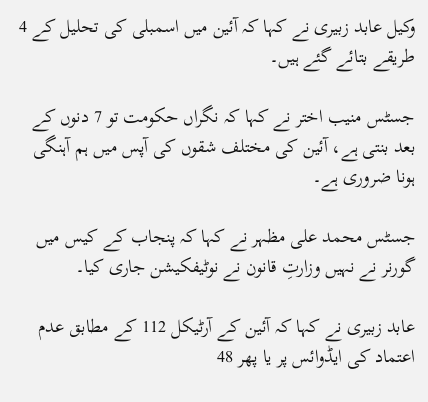وکیل عابد زبیری نے کہا کہ آئین میں اسمبلی کی تحلیل کے 4 طریقے بتائے گئے ہیں۔

جسٹس منیب اختر نے کہا کہ نگراں حکومت تو 7 دنوں کے بعد بنتی ہے، آئین کی مختلف شقوں کی آپس میں ہم آہنگی ہونا ضروری ہے۔

جسٹس محمد علی مظہر نے کہا کہ پنجاب کے کیس میں گورنر نے نہیں وزارتِ قانون نے نوٹیفکیشن جاری کیا۔

عابد زبیری نے کہا کہ آئین کے آرٹیکل 112 کے مطابق عدم اعتماد کی ایڈوائس پر یا پھر 48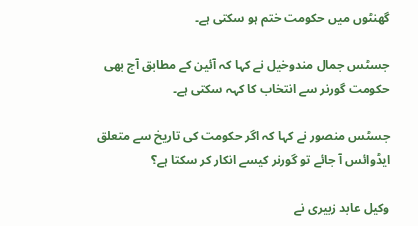گھنٹوں میں حکومت ختم ہو سکتی ہے۔

جسٹس جمال مندوخیل نے کہا کہ آئین کے مطابق آج بھی حکومت گورنر سے انتخاب کا کہہ سکتی ہے۔

جسٹس منصور نے کہا کہ اگر حکومت کی تاریخ سے متعلق ایڈوائس آ جائے تو گورنر کیسے انکار کر سکتا ہے؟

وکیل عابد زبیری نے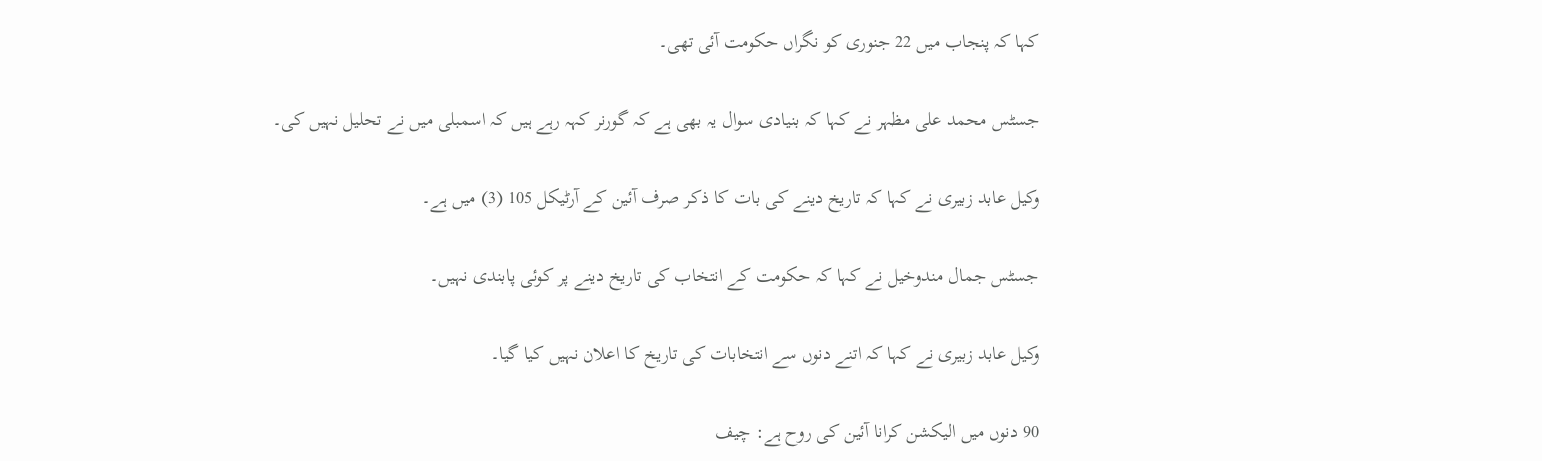کہا کہ پنجاب میں 22 جنوری کو نگراں حکومت آئی تھی۔

جسٹس محمد علی مظہر نے کہا کہ بنیادی سوال یہ بھی ہے کہ گورنر کہہ رہے ہیں کہ اسمبلی میں نے تحلیل نہیں کی۔

وکیل عابد زبیری نے کہا کہ تاریخ دینے کی بات کا ذکر صرف آئین کے آرٹیکل 105 (3) میں ہے۔

جسٹس جمال مندوخیل نے کہا کہ حکومت کے انتخاب کی تاریخ دینے پر کوئی پابندی نہیں۔

وکیل عابد زبیری نے کہا کہ اتنے دنوں سے انتخابات کی تاریخ کا اعلان نہیں کیا گیا۔

90 دنوں میں الیکشن کرانا آئین کی روح ہے: چیف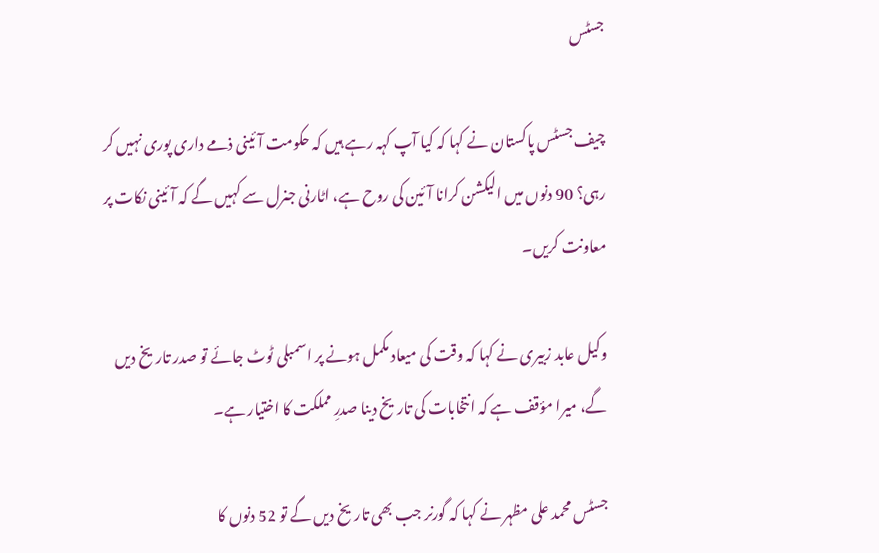جسٹس

چیف جسٹس پاکستان نے کہا کہ کیا آپ کہہ رہے ہیں کہ حکومت آئینی ذمے داری پوری نہیں کر رہی؟ 90 دنوں میں الیکشن کرانا آئین کی روح ہے، اٹارنی جنرل سے کہیں گے کہ آئینی نکات پر معاونت کریں۔

وکیل عابد زبیری نے کہا کہ وقت کی میعاد مکمل ہونے پر اسمبلی ٹوٹ جائے تو صدر تاریخ دیں گے، میرا مؤقف ہے کہ انتخابات کی تاریخ دینا صدرِ مملکت کا اختیار ہے۔

جسٹس محمد علی مظہر نے کہا کہ گورنر جب بھی تاریخ دیں گے تو 52 دنوں کا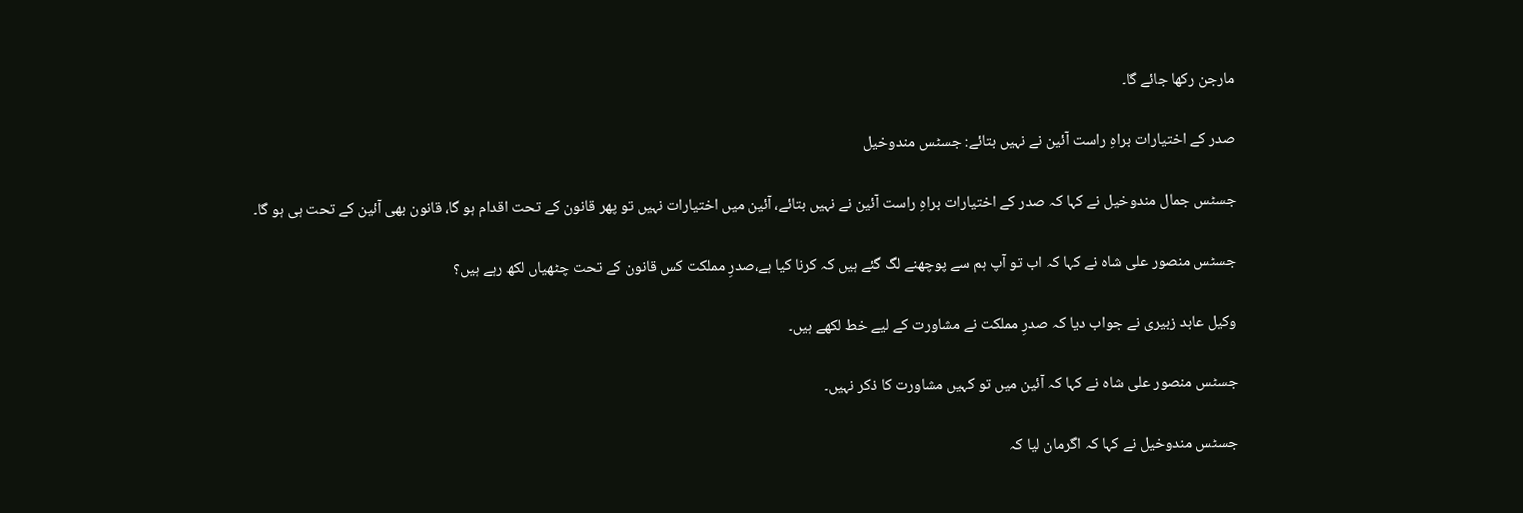مارجن رکھا جائے گا۔

صدر کے اختیارات براہِ راست آئین نے نہیں بتائے: جسٹس مندوخیل

جسٹس جمال مندوخیل نے کہا کہ صدر کے اختیارات براہِ راست آئین نے نہیں بتائے، آئین میں اختیارات نہیں تو پھر قانون کے تحت اقدام ہو گا، قانون بھی آئین کے تحت ہی ہو گا۔

جسٹس منصور علی شاہ نے کہا کہ اب تو آپ ہم سے پوچھنے لگ گئے ہیں کہ کرنا کیا ہے،صدرِ مملکت کس قانون کے تحت چٹھیاں لکھ رہے ہیں؟

وکیل عابد زبیری نے جواب دیا کہ صدرِ مملکت نے مشاورت کے لیے خط لکھے ہیں۔

جسٹس منصور علی شاہ نے کہا کہ آئین میں تو کہیں مشاورت کا ذکر نہیں۔

جسٹس مندوخیل نے کہا کہ اگرمان لیا کہ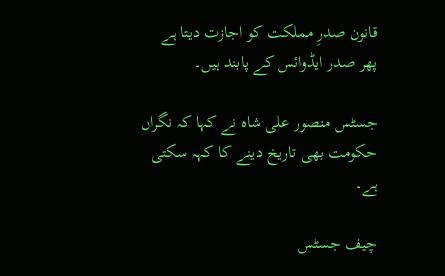قانون صدرِ مملکت کو اجازت دیتا ہے پھر صدر ایڈوائس کے پابند ہیں۔

جسٹس منصور علی شاہ نے کہا کہ نگراں حکومت بھی تاریخ دینے کا کہہ سکتی ہے۔

چیف جسٹس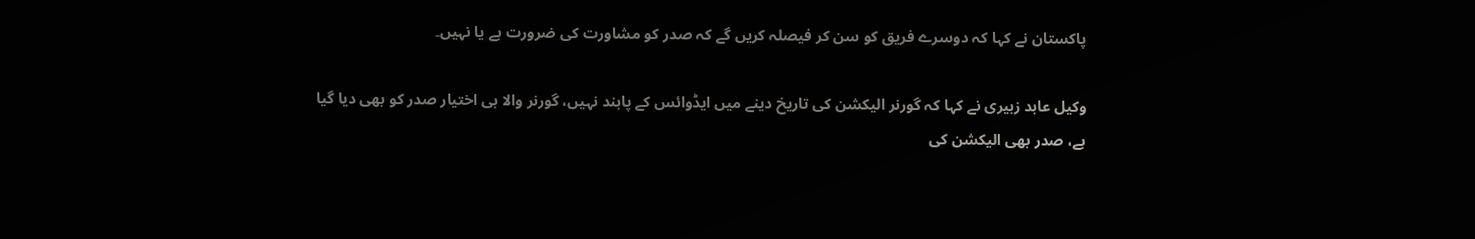پاکستان نے کہا کہ دوسرے فریق کو سن کر فیصلہ کریں گے کہ صدر کو مشاورت کی ضرورت ہے یا نہیں۔

وکیل عابد زبیری نے کہا کہ گورنر الیکشن کی تاریخ دینے میں ایڈوائس کے پابند نہیں، گورنر والا ہی اختیار صدر کو بھی دیا گیا ہے، صدر بھی الیکشن کی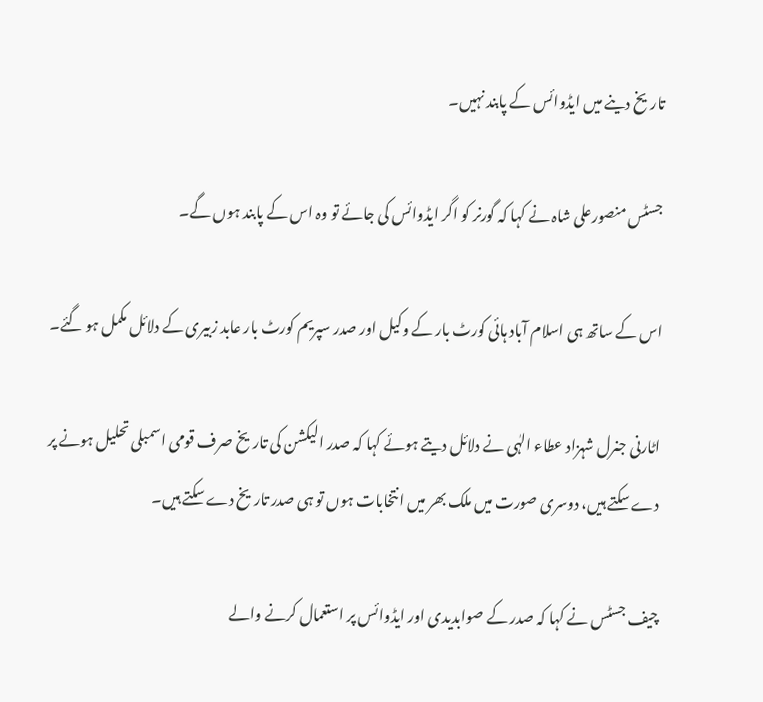تاریخ دینے میں ایڈوائس کے پابند نہیں۔

جسٹس منصورعلی شاہ نے کہا کہ گورنر کو اگر ایڈوائس کی جائے تو وہ اس کے پابند ہوں گے۔

اس کے ساتھ ہی اسلام آباد ہائی کورٹ بار کے وکیل اور صدر سپریم کورٹ بار عابد زبیری کے دلائل مکمل ہو گئے۔

اٹارنی جنرل شہزاد عطاء الہٰی نے دلائل دیتے ہوئے کہا کہ صدر الیکشن کی تاریخ صرف قومی اسمبلی تحلیل ہونے پر دے سکتے ہیں، دوسری صورت میں ملک بھر میں انتخابات ہوں تو ہی صدر تاریخ دے سکتے ہیں۔

چیف جسٹس نے کہا کہ صدر کے صوابدیدی اور ایڈوائس پر استعمال کرنے والے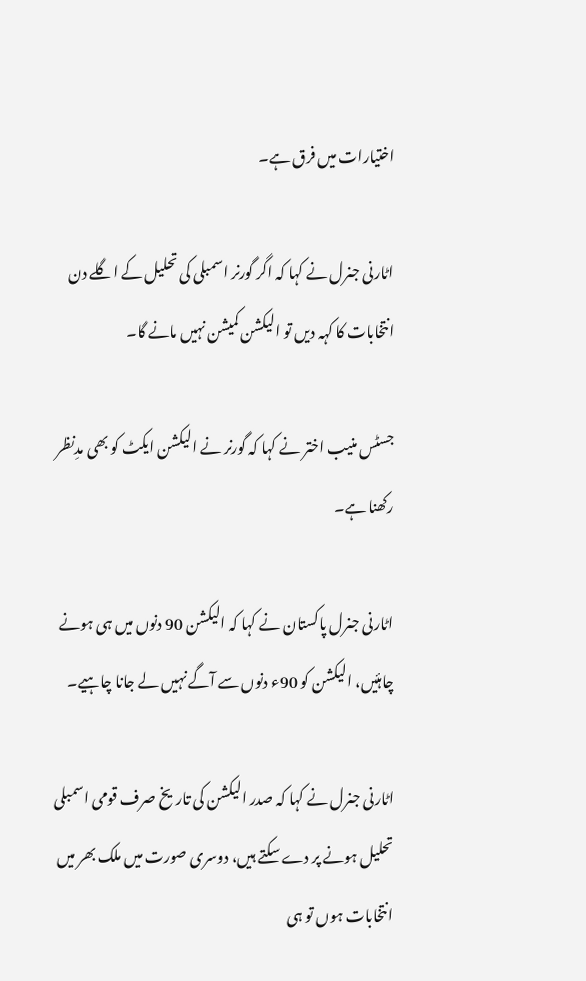اختیارات میں فرق ہے۔

اٹارنی جنرل نے کہا کہ اگر گورنر اسمبلی کی تحلیل کے اگلے دن انتخابات کا کہہ دیں تو الیکشن کمیشن نہیں مانے گا۔

جسٹس منیب اختر نے کہا کہ گورنر نے الیکشن ایکٹ کو بھی مدِنظر رکھنا ہے۔

اٹارنی جنرل پاکستان نے کہا کہ الیکشن 90 دنوں میں ہی ہونے چاہئیں، الیکشن کو 90ء دنوں سے آگے نہیں لے جانا چاہیے۔

اٹارنی جنرل نے کہا کہ صدر الیکشن کی تاریخ صرف قومی اسمبلی تحلیل ہونے پر دے سکتے ہیں، دوسری صورت میں ملک بھر میں انتخابات ہوں تو ہی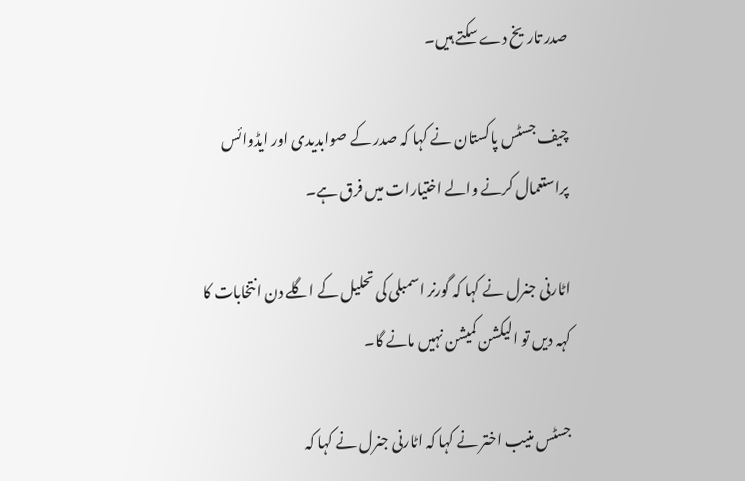صدر تاریخ دے سکتے ہیں۔

چیف جسٹس پاکستان نے کہا کہ صدر کے صوابدیدی اور ایڈوائس پراستعمال کرنے والے اختیارات میں فرق ہے۔

اٹارنی جنرل نے کہا کہ گورنر اسمبلی کی تحلیل کے اگلے دن انتخابات کا کہہ دیں تو الیکشن کمیشن نہیں مانے گا۔

جسٹس منیب اختر نے کہا کہ اٹارنی جنرل نے کہا کہ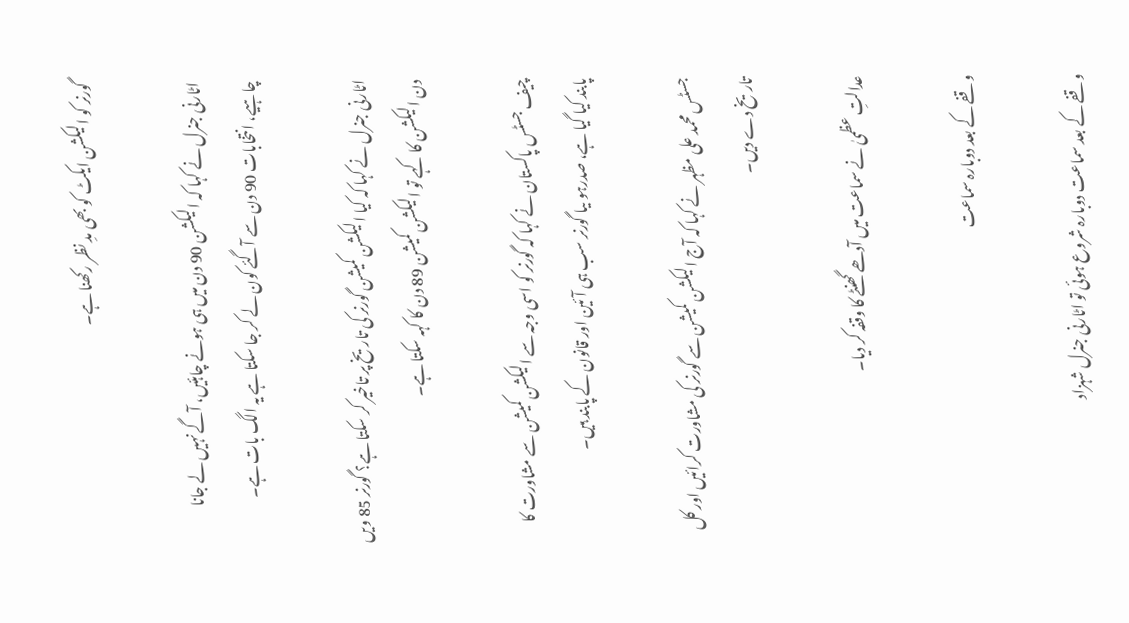گورنر کو الیکشن ایکٹ کو بھی مدِ نظر رکھنا ہے۔

اٹارنی جنرل نے کہا کہ الیکشن 90 دن میں ہی ہونے چاہئیں، آگے نہیں لے جانا چاہیے، انتخابات 90 دن سے آگئے کون لے کر جا سکتا ہے یہ الگ بات ہے۔

اٹارنی جنرل نے کہا کہ کیا الیکشن کمیشن گورنر کی تاریخ پر تاخیر کر سکتا ہے؟ گورنر 85 ویں دن الیکشن کا کہے تو الیکشن کمیشن 89 دن کا کہہ سکتا ہے۔

چیف جسٹس پاکستان نے کہا کہ گورنر کو اسی وجہ سے الیکشن کمیشن سے مشاورت کا پابند کیا گیا ہے، صدرہو ںیا گورنر سب ہی آئین اور قانون کے پابند ہیں۔

جسٹس محمد علی مظہر نے کہا کہ آج الیکشن کمیشن سے گورنر کی مشاورت کرائیں اور کل تاریخ دے دیں۔

عدالتِ عظمیٰ نے سماعت میں آدھے گھنٹے کا وقفہ کر دیا۔

وقفے کے بعد دوبارہ سماعت

وقفے کے بعد سماعت دوبارہ شروع ہوئی تو اٹارنی جنرل شہزاد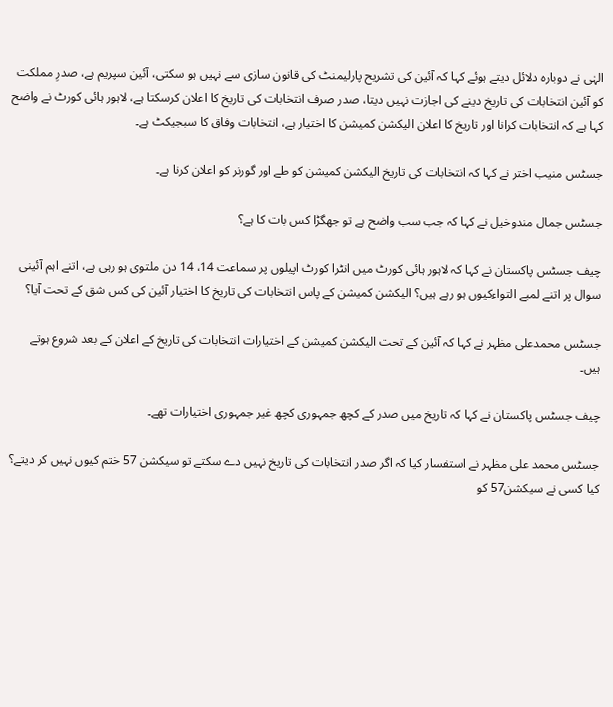الہٰی نے دوبارہ دلائل دیتے ہوئے کہا کہ آئین کی تشریح پارلیمنٹ کی قانون سازی سے نہیں ہو سکتی، آئین سپریم ہے، صدرِ مملکت کو آئین انتخابات کی تاریخ دینے کی اجازت نہیں دیتا، صدر صرف انتخابات کی تاریخ کا اعلان کرسکتا ہے، لاہور ہائی کورٹ نے واضح کہا ہے کہ انتخابات کرانا اور تاریخ کا اعلان الیکشن کمیشن کا اختیار ہے، انتخابات وفاق کا سبجیکٹ ہے۔

جسٹس منیب اختر نے کہا کہ انتخابات کی تاریخ الیکشن کمیشن کو طے اور گورنر کو اعلان کرنا ہے۔

جسٹس جمال مندوخیل نے کہا کہ جب سب واضح ہے تو جھگڑا کس بات کا ہے؟

چیف جسٹس پاکستان نے کہا کہ لاہور ہائی کورٹ میں انٹرا کورٹ اپیلوں پر سماعت 14، 14 دن ملتوی ہو رہی ہے، اتنے اہم آئینی سوال پر اتنے لمبے التواءکیوں ہو رہے ہیں؟ الیکشن کمیشن کے پاس انتخابات کی تاریخ کا اختیار آئین کی کس شق کے تحت آیا؟

جسٹس محمدعلی مظہر نے کہا کہ آئین کے تحت الیکشن کمیشن کے اختیارات انتخابات کی تاریخ کے اعلان کے بعد شروع ہوتے ہیں۔

چیف جسٹس پاکستان نے کہا کہ تاریخ میں صدر کے کچھ جمہوری کچھ غیر جمہوری اختیارات تھے۔

جسٹس محمد علی مظہر نے استفسار کیا کہ اگر صدر انتخابات کی تاریخ نہیں دے سکتے تو سیکشن 57 ختم کیوں نہیں کر دیتے؟ کیا کسی نے سیکشن57 کو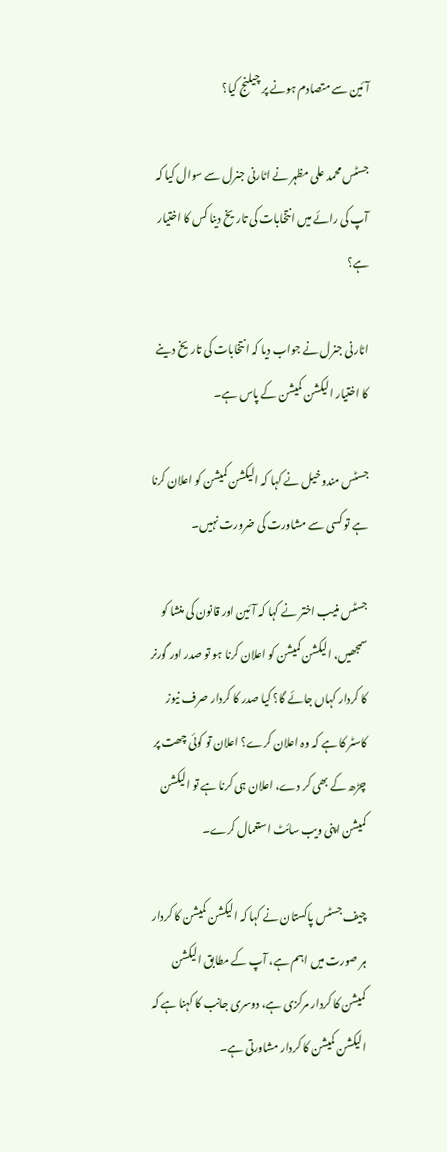آئین سے متصادم ہونے پر چیلنج کیا؟

جسٹس محمد علی مظہر نے اٹارنی جنرل سے سوال کیا کہ آپ کی رائے میں انتخابات کی تاریخ دینا کس کا اختیار ہے؟

اٹارنی جنرل نے جواب دیا کہ انتخابات کی تاریخ دینے کا اختیار الیکشن کمیشن کے پاس ہے۔

جسٹس مندوخیل نے کہا کہ الیکشن کمیشن کو اعلان کرنا ہے تو کسی سے مشاورت کی ضرورت نہیں۔

جسٹس منیب اختر نے کہا کہ آئین اور قانون کی منشا کو سمجھیں، الیکشن کمیشن کو اعلان کرنا ہو تو صدر اور گورنر کا کردار کہاں جائے گا؟ کیا صدر کا کردار صرف نیوز کاسٹر کا ہے کہ وہ اعلان کرے؟ اعلان تو کوئی چھت پر چڑھ کے بھی کر دے، اعلان ہی کرنا ہے تو الیکشن کمیشن اپنی ویب سائٹ استعمال کرے۔

چیف جسٹس پاکستان نے کہا کہ الیکشن کمیشن کا کردار ہر صورت میں اہم ہے، آپ کے مطابق الیکشن کمیشن کا کردار مرکزی ہے، دوسری جانب کا کہنا ہے کہ الیکشن کمیشن کا کردار مشاورتی ہے۔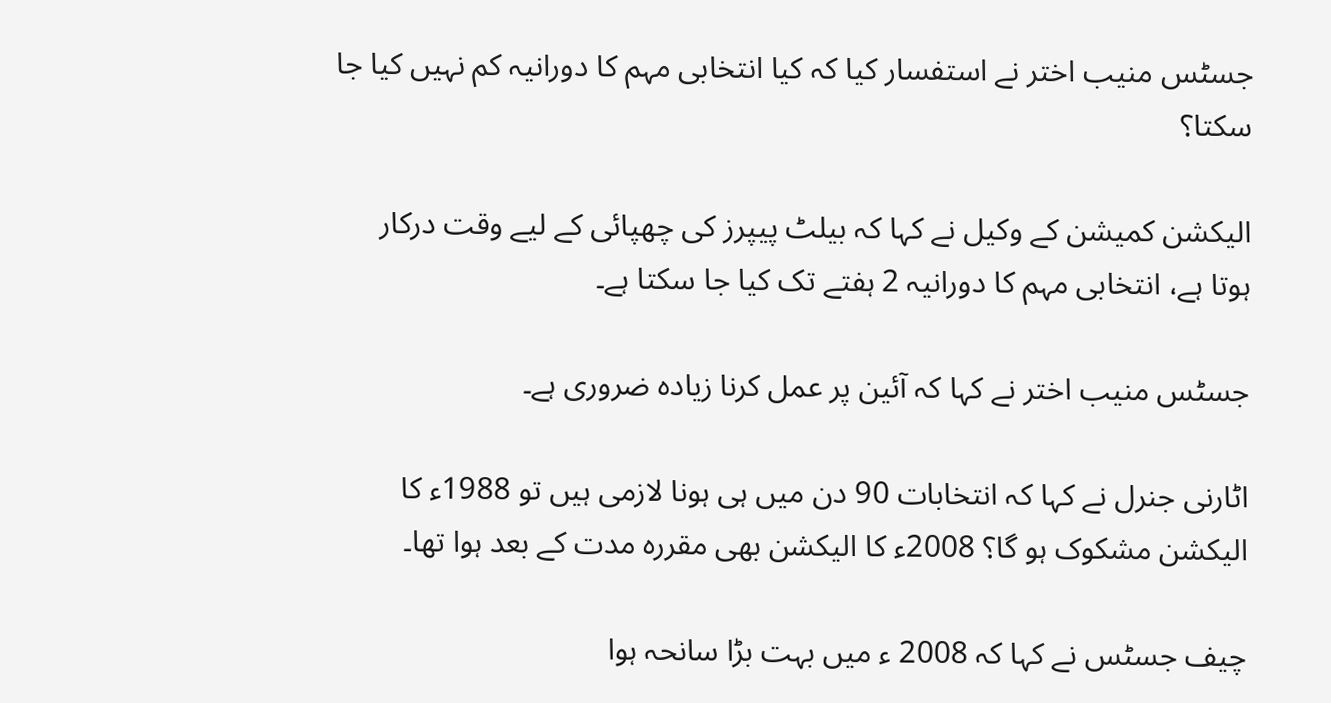جسٹس منیب اختر نے استفسار کیا کہ کیا انتخابی مہم کا دورانیہ کم نہیں کیا جا سکتا؟

الیکشن کمیشن کے وکیل نے کہا کہ بیلٹ پیپرز کی چھپائی کے لیے وقت درکار ہوتا ہے، انتخابی مہم کا دورانیہ 2 ہفتے تک کیا جا سکتا ہے۔

جسٹس منیب اختر نے کہا کہ آئین پر عمل کرنا زیادہ ضروری ہے۔

اٹارنی جنرل نے کہا کہ انتخابات 90 دن میں ہی ہونا لازمی ہیں تو 1988ء کا الیکشن مشکوک ہو گا؟ 2008ء کا الیکشن بھی مقررہ مدت کے بعد ہوا تھا۔

چیف جسٹس نے کہا کہ 2008 ء میں بہت بڑا سانحہ ہوا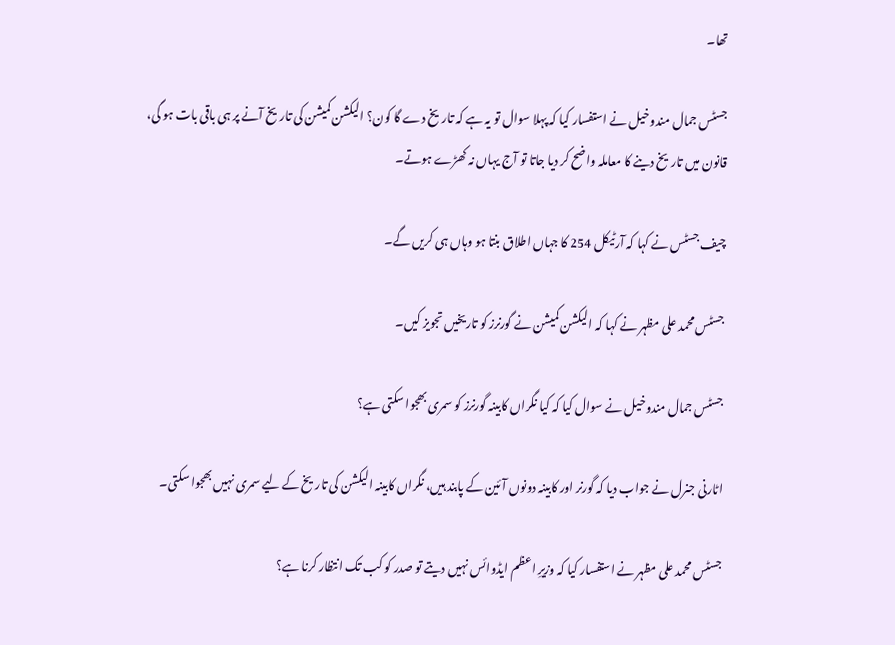تھا۔

جسٹس جمال مندوخیل نے استفسار کیا کہ پہلا سوال تو یہ ہے کہ تاریخ دے گا کون؟ الیکشن کمیشن کی تاریخ آنے پر ہی باقی بات ہو گی، قانون میں تاریخ دینے کا معاملہ واضح کر دیا جاتا تو آج یہاں نہ کھڑے ہوتے۔

چیف جسٹس نے کہا کہ آرٹیکل 254 کا جہاں اطلاق بنتا ہو وہاں ہی کریں گے۔

جسٹس محمد علی مظہر نے کہا کہ الیکشن کمیشن نے گورنرز کو تاریخیں تجویز کیں۔

جسٹس جمال مندوخیل نے سوال کیا کہ کیا نگراں کابینہ گورنرز کو سمری بھجوا سکتی ہے؟

اٹارنی جنرل نے جواب دیا کہ گورنر اور کابینہ دونوں آئین کے پابند ہیں، نگراں کابینہ الیکشن کی تاریخ کے لیے سمری نہیں بھجوا سکتی۔

جسٹس محمد علی مظہر نے استفسار کیا کہ وزیرِ اعظم ایڈوائس نہیں دیتے تو صدر کو کب تک انتظار کرنا ہے؟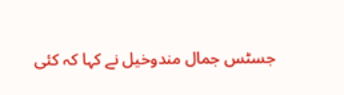جسٹس جمال مندوخیل نے کہا کہ کئی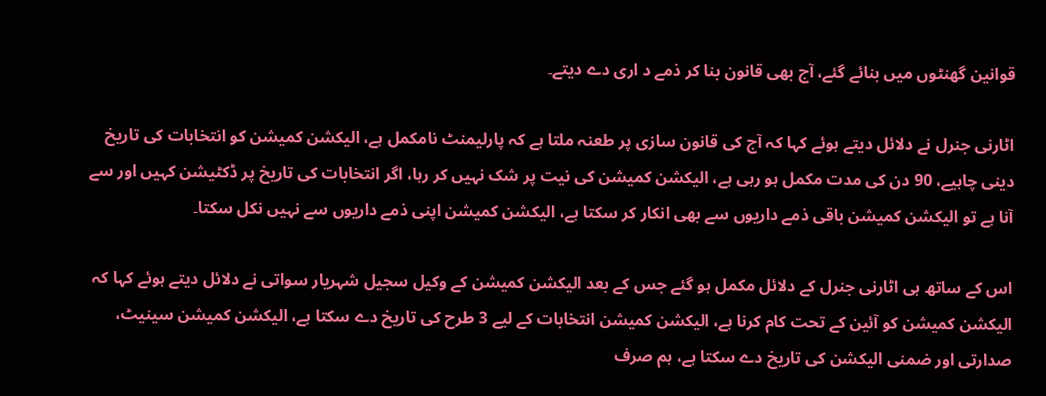قوانین گھنٹوں میں بنائے گئے، آج بھی قانون بنا کر ذمے د اری دے دیتے۔

اٹارنی جنرل نے دلائل دیتے ہوئے کہا کہ آج کی قانون سازی پر طعنہ ملتا ہے کہ پارلیمنٹ نامکمل ہے، الیکشن کمیشن کو انتخابات کی تاریخ دینی چاہیے، 90 دن کی مدت مکمل ہو رہی ہے، الیکشن کمیشن کی نیت پر شک نہیں کر رہا، اگر انتخابات کی تاریخ پر ڈکٹیشن کہیں اور سے آنا ہے تو الیکشن کمیشن باقی ذمے داریوں سے بھی انکار کر سکتا ہے، الیکشن کمیشن اپنی ذمے داریوں سے نہیں نکل سکتا۔

اس کے ساتھ ہی اٹارنی جنرل کے دلائل مکمل ہو گئے جس کے بعد الیکشن کمیشن کے وکیل سجیل شہریار سواتی نے دلائل دیتے ہوئے کہا کہ الیکشن کمیشن کو آئین کے تحت کام کرنا ہے، الیکشن کمیشن انتخابات کے لیے 3 طرح کی تاریخ دے سکتا ہے، الیکشن کمیشن سینیٹ، صدارتی اور ضمنی الیکشن کی تاریخ دے سکتا ہے، ہم صرف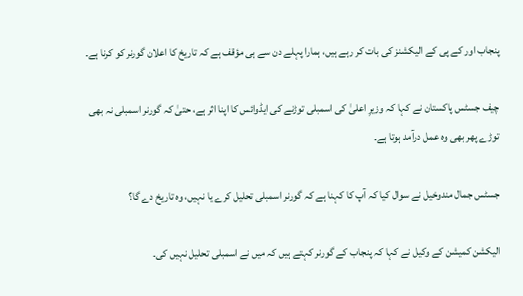پنجاب اور کے پی کے الیکشنز کی بات کر رہے ہیں، ہمارا پہلے دن سے ہی مؤقف ہے کہ تاریخ کا اعلان گورنر کو کرنا ہے۔

چیف جسٹس پاکستان نے کہا کہ وزیرِ اعلیٰ کی اسمبلی توڑنے کی ایڈوائس کا اپنا اثر ہے، حتیٰ کہ گورنر اسمبلی نہ بھی توڑے پھر بھی وہ عمل درآمد ہوتا ہے۔

جسٹس جمال مندوخیل نے سوال کیا کہ آپ کا کہنا ہے کہ گورنر اسمبلی تحلیل کرے یا نہیں، وہ تاریخ دے گا؟

الیکشن کمیشن کے وکیل نے کہا کہ پنجاب کے گورنر کہتے ہیں کہ میں نے اسمبلی تحلیل نہیں کی۔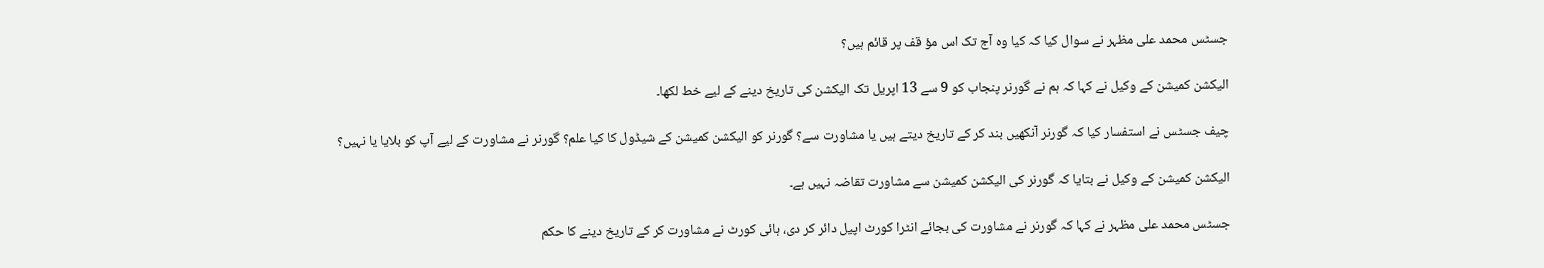جسٹس محمد علی مظہر نے سوال کیا کہ کیا وہ آج تک اس مؤ قف پر قائم ہیں؟

الیکشن کمیشن کے وکیل نے کہا کہ ہم نے گورنر پنجاب کو 9 سے 13 اپریل تک الیکشن کی تاریخ دینے کے لیے خط لکھا۔

چیف جسٹس نے استفسار کیا کہ گورنر آنکھیں بند کر کے تاریخ دیتے ہیں یا مشاورت سے؟ گورنر کو الیکشن کمیشن کے شیڈول کا کیا علم؟ گورنر نے مشاورت کے لیے آپ کو بلایا یا نہیں؟

الیکشن کمیشن کے وکیل نے بتایا کہ گورنر کی الیکشن کمیشن سے مشاورت تقاضہ نہیں ہے۔

جسٹس محمد علی مظہر نے کہا کہ گورنر نے مشاورت کی بجائے انٹرا کورٹ اپیل دائر کر دی، ہائی کورٹ نے مشاورت کر کے تاریخ دینے کا حکم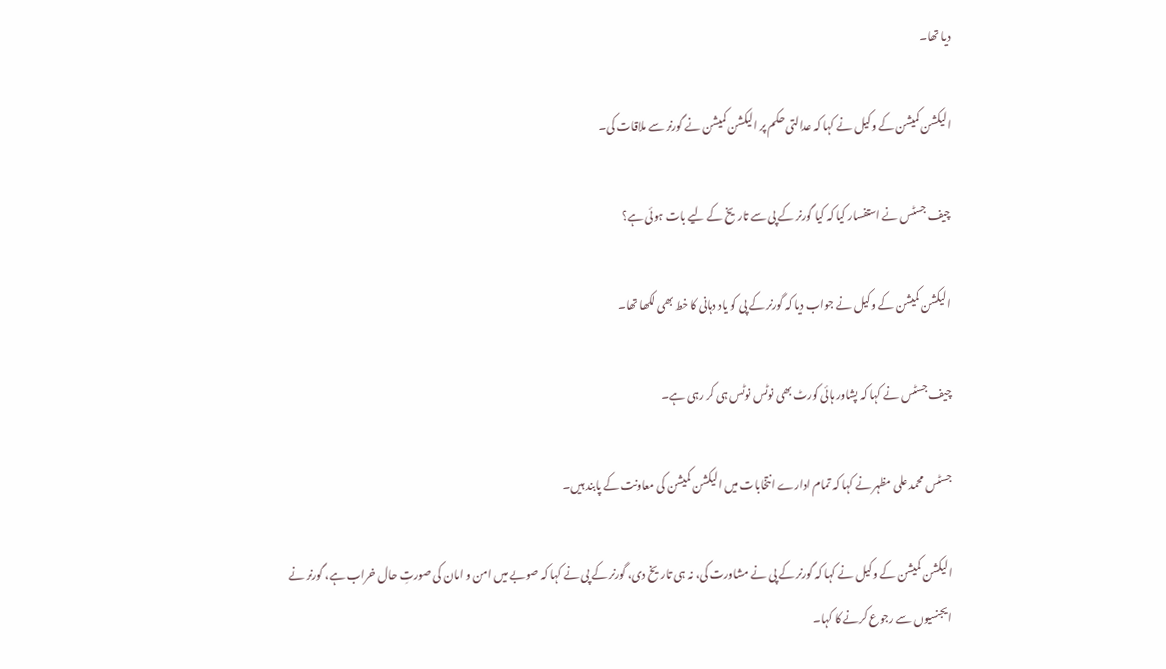دیا تھا۔

الیکشن کمیشن کے وکیل نے کہا کہ عدالتی حکم پر الیکشن کمیشن نے گورنر سے ملاقات کی۔

چیف جسٹس نے استفسار کیا کہ کیا گورنر کے پی سے تاریخ کے لیے بات ہوئی ہے؟

الیکشن کمیشن کے وکیل نے جواب دیا کہ گورنر کے پی کو یاد دہانی کا خط بھی لکھا تھا۔

چیف جسٹس نے کہا کہ پشاور ہائی کورٹ بھی نوٹس نوٹس ہی کر رہی ہے۔

جسٹس محمد علی مظہر نے کہا کہ تمام ادارے انتخابات میں الیکشن کمیشن کی معاونت کے پابند ہیں۔

الیکشن کمیشن کے وکیل نے کہا کہ گورنر کے پی نے مشاورت کی، نہ ہی تاریخ دی، گورنر کے پی نے کہا کہ صوبے میں امن و امان کی صورتِ حال خراب ہے، گورنر نے ایجنسیوں سے رجوع کرنے کا کہا۔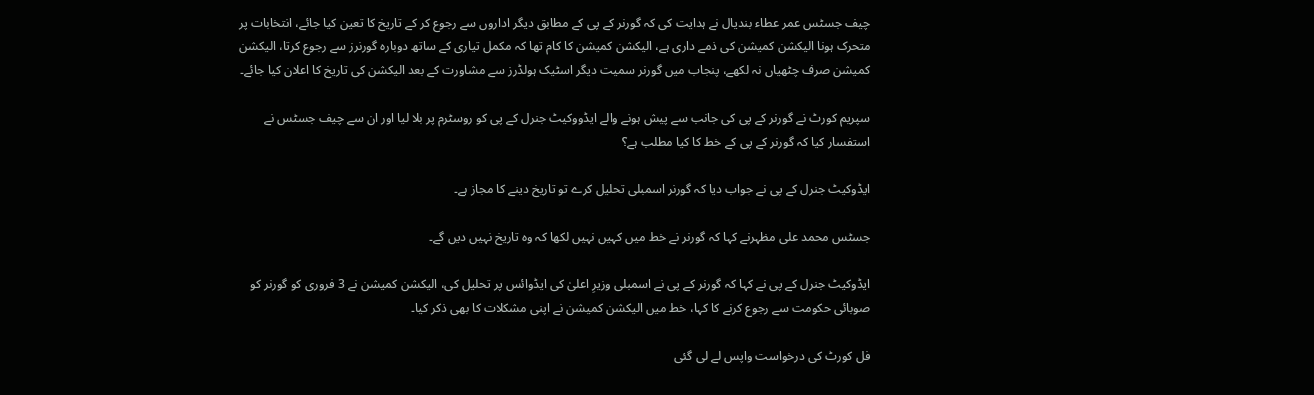چیف جسٹس عمر عطاء بندیال نے ہدایت کی کہ گورنر کے پی کے مطابق دیگر اداروں سے رجوع کر کے تاریخ کا تعین کیا جائے، انتخابات پر متحرک ہونا الیکشن کمیشن کی ذمے داری ہے، الیکشن کمیشن کا کام تھا کہ مکمل تیاری کے ساتھ دوبارہ گورنرز سے رجوع کرتا، الیکشن کمیشن صرف چٹھیاں نہ لکھے، پنجاب میں گورنر سمیت دیگر اسٹیک ہولڈرز سے مشاورت کے بعد الیکشن کی تاریخ کا اعلان کیا جائے۔

سپریم کورٹ نے گورنر کے پی کی جانب سے پیش ہونے والے ایڈووکیٹ جنرل کے پی کو روسٹرم پر بلا لیا اور ان سے چیف جسٹس نے استفسار کیا کہ گورنر کے پی کے خط کا کیا مطلب ہے؟

ایڈوکیٹ جنرل کے پی نے جواب دیا کہ گورنر اسمبلی تحلیل کرے تو تاریخ دینے کا مجاز ہے۔

جسٹس محمد علی مظہرنے کہا کہ گورنر نے خط میں کہیں نہیں لکھا کہ وہ تاریخ نہیں دیں گے۔

ایڈوکیٹ جنرل کے پی نے کہا کہ گورنر کے پی نے اسمبلی وزیرِ اعلیٰ کی ایڈوائس پر تحلیل کی، الیکشن کمیشن نے 3 فروری کو گورنر کو صوبائی حکومت سے رجوع کرنے کا کہا، خط میں الیکشن کمیشن نے اپنی مشکلات کا بھی ذکر کیا۔

فل کورٹ کی درخواست واپس لے لی گئی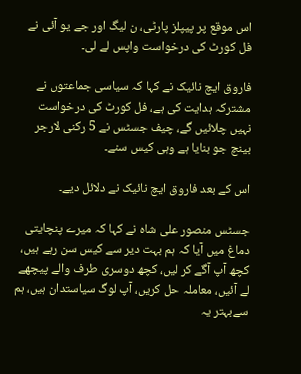اس موقع پر پیپلز پارٹی، ن لیگ اور جے یو آئی نے فل کورٹ کی درخواست واپس لے لی۔

فاروق ایچ نائیک نے کہا کہ سیاسی جماعتوں نے مشترکہ ہدایت کی ہے، فل کورٹ کی درخواست نہیں چلائیں گے، چیف جسٹس نے 5 رکنی لارجر بینچ جو بنایا ہے وہی کیس سنے۔

اس کے بعد فاروق ایچ نائیک نے دلائل دیے۔

جسٹس منصور علی شاہ نے کہا کہ میرے پنچایتی دماغ میں آیا کہ ہم بہت دیر سے کیس سن رہے ہیں، کچھ آپ آگے کر لیں، کچھ دوسری طرف والے پیچھے لے آئیں، معاملہ حل کریں، آپ لوگ سیاستدان ہیں، ہم سےبہتر یہ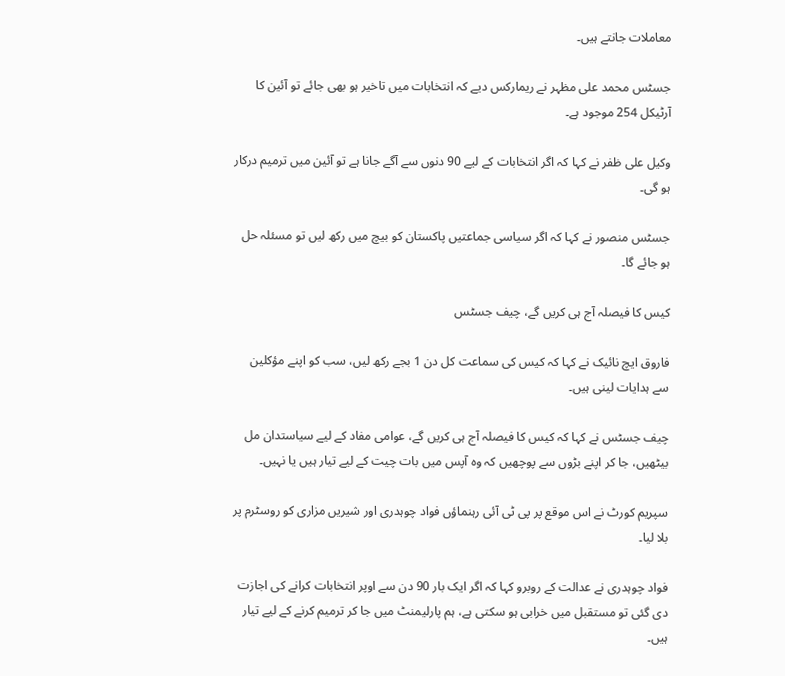معاملات جانتے ہیں۔

جسٹس محمد علی مظہر نے ریمارکس دیے کہ انتخابات میں تاخیر ہو بھی جائے تو آئین کا آرٹیکل 254 موجود ہے۔

وکیل علی ظفر نے کہا کہ اگر انتخابات کے لیے 90 دنوں سے آگے جانا ہے تو آئین میں ترمیم درکار ہو گی۔

جسٹس منصور نے کہا کہ اگر سیاسی جماعتیں پاکستان کو بیچ میں رکھ لیں تو مسئلہ حل ہو جائے گا۔

کیس کا فیصلہ آج ہی کریں گے، چیف جسٹس

فاروق ایچ نائیک نے کہا کہ کیس کی سماعت کل دن 1 بجے رکھ لیں، سب کو اپنے مؤکلین سے ہدایات لینی ہیں۔

چیف جسٹس نے کہا کہ کیس کا فیصلہ آج ہی کریں گے، عوامی مفاد کے لیے سیاستدان مل بیٹھیں، جا کر اپنے بڑوں سے پوچھیں کہ وہ آپس میں بات چیت کے لیے تیار ہیں یا نہیں۔

سپریم کورٹ نے اس موقع پر پی ٹی آئی رہنماؤں فواد چوہدری اور شیریں مزاری کو روسٹرم پر بلا لیا۔

فواد چوہدری نے عدالت کے روبرو کہا کہ اگر ایک بار 90 دن سے اوپر انتخابات کرانے کی اجازت دی گئی تو مستقبل میں خرابی ہو سکتی ہے، ہم پارلیمنٹ میں جا کر ترمیم کرنے کے لیے تیار ہیں۔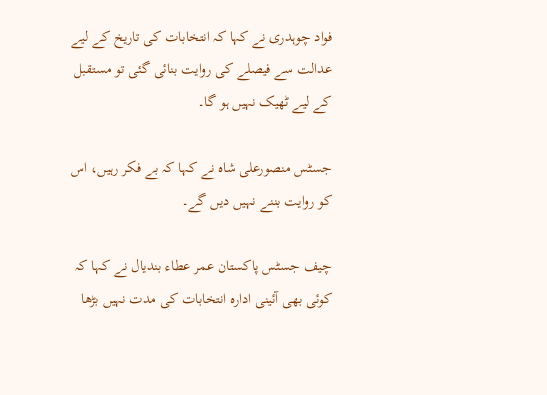فواد چوہدری نے کہا کہ انتخابات کی تاریخ کے لیے عدالت سے فیصلے کی روایت بنائی گئی تو مستقبل کے لیے ٹھیک نہیں ہو گا۔

جسٹس منصورعلی شاہ نے کہا کہ بے فکر رہیں، اس کو روایت بننے نہیں دیں گے۔

چیف جسٹس پاکستان عمر عطاء بندیال نے کہا کہ کوئی بھی آئینی ادارہ انتخابات کی مدت نہیں بڑھا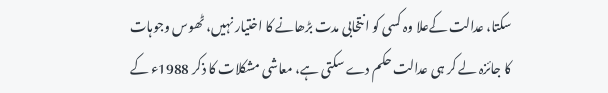سکتا، عدالت کےعلا وہ کسی کو انتخابی مدت بڑھانے کا اختیار نہیں، ٹھوس وجوہات کا جائزہ لے کر ہی عدالت حکم دے سکتی ہے، معاشی مشکلات کا ذکر 1988ء کے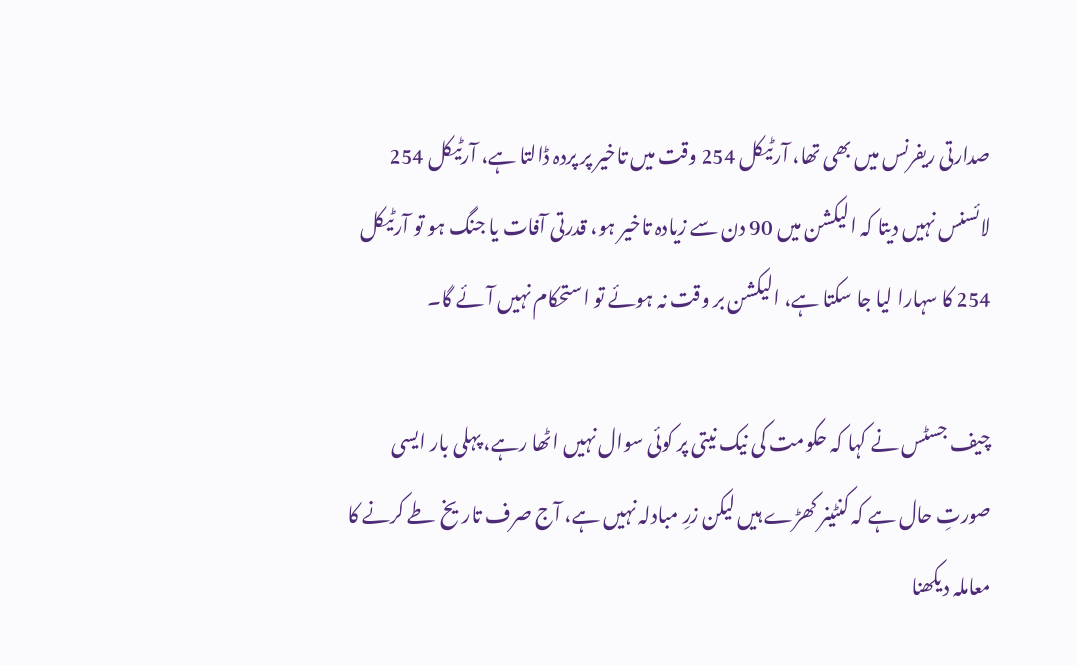صدارتی ریفرنس میں بھی تھا، آرٹیکل 254 وقت میں تاخیر پر پردہ ڈالتا ہے، آرٹیکل 254 لائسنس نہیں دیتا کہ الیکشن میں 90 دن سے زیادہ تاخیر ہو، قدرتی آفات یا جنگ ہو تو آرٹیکل 254 کا سہارا لیا جا سکتا ہے، الیکشن بر وقت نہ ہوئے تو استحکام نہیں آئے گا۔

چیف جسٹس نے کہا کہ حکومت کی نیک نیتی پر کوئی سوال نہیں اٹھا رہے، پہلی بار ایسی صورتِ حال ہے کہ کنٹینر کھڑے ہیں لیکن زرِ مبادلہ نہیں ہے، آج صرف تاریخ طے کرنے کا معاملہ دیکھنا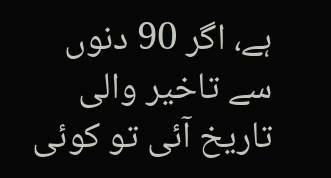ہے، اگر 90 دنوں سے تاخیر والی تاریخ آئی تو کوئی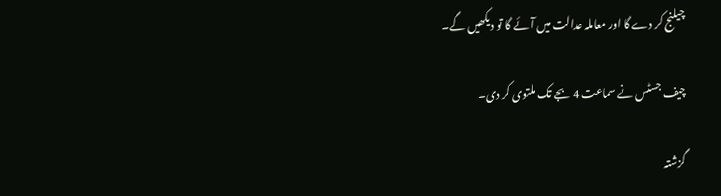چیلنج کر دے گا اور معاملہ عدالت میں آئے گا تو دیکھیں گے۔

چیف جسٹس نے سماعت 4 بجے تک ملتوی کر دی۔

گزشتہ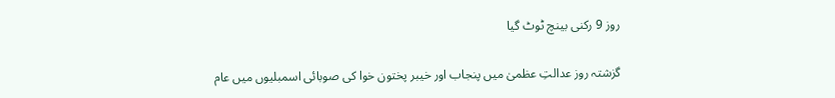روز 9 رکنی بینچ ٹوٹ گیا

گزشتہ روز عدالتِ عظمیٰ میں پنجاب اور خیبر پختون خوا کی صوبائی اسمبلیوں میں عام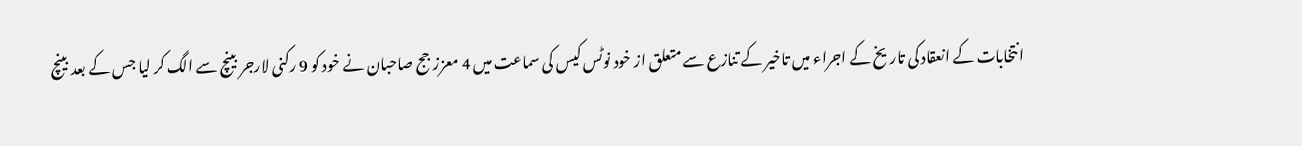انتخابات کے انعقاد کی تاریخ کے اجراء میں تاخیر کے تنازع سے متعلق از خود نوٹس کیس کی سماعت میں 4 معزز جج صاحبان نے خود کو 9 رکنی لارجر بینچ سے الگ کر لیا جس کے بعد بینچ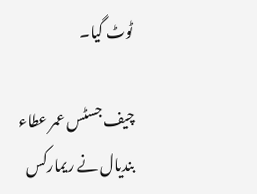ٹوٹ گیا۔

چیف جسٹس عمر عطاء بندیال نے ریمارکس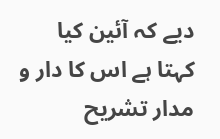دیے کہ آئین کیا کہتا ہے اس کا دار و مدار تشریح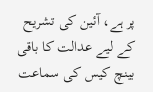پر ہے، آئین کی تشریح کے لیے عدالت کا باقی بینچ کیس کی سماعت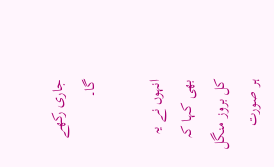جاری رکھے گا۔

انہوں نے یہ بھی کہا کہ کل بروز منگل ہر صورت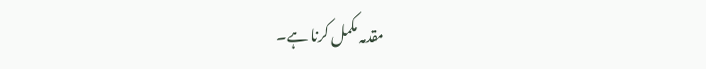مقدمہ مکمل کرنا ہے۔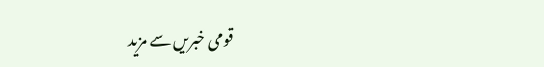قومی خبریں سے مزید